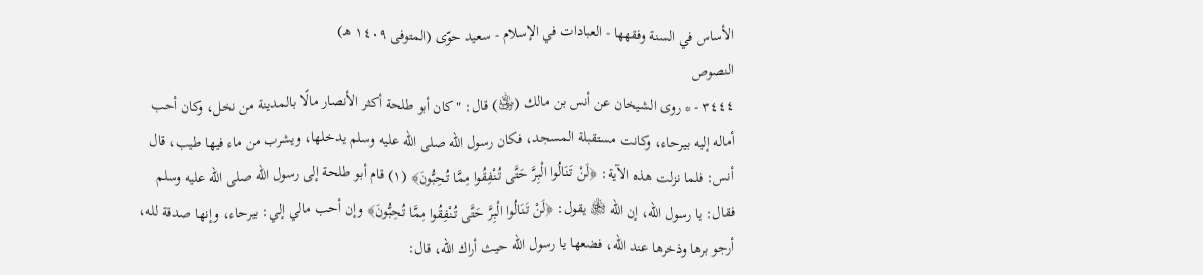الأساس في السنة وفقهها - العبادات في الإسلام - سعيد حوّى (المتوفى ١٤٠٩ هـ)
النصوص
٣٤٤٤ - * روى الشيخان عن أنس بن مالك (﵁) قال: "كان أبو طلحة أكثر الأنصار مالًا بالمدينة من نخل، وكان أحب أماله إليه بيرحاء، وكانت مستقبلة المسجد، فكان رسول الله صلى الله عليه وسلم يدخلها، ويشرب من ماء فيها طيب، قال أنس: فلما نزلت هذه الآية: ﴿لَنْ تَنَالُوا الْبِرَّ حَتَّى تُنْفِقُوا مِمَّا تُحِبُّونَ﴾ (١) قام أبو طلحة إلى رسول الله صلى الله عليه وسلم فقال: يا رسول الله، إن الله ﵎ يقول: ﴿لَنْ تَنَالُوا الْبِرَّ حَتَّى تُنْفِقُوا مِمَّا تُحِبُّونَ﴾ وإن أحب مالي إلي: بيرحاء، وإنها صدقة لله، أرجو برها وذخرها عند الله، فضعها يا رسول الله حيث أراك الله، قال: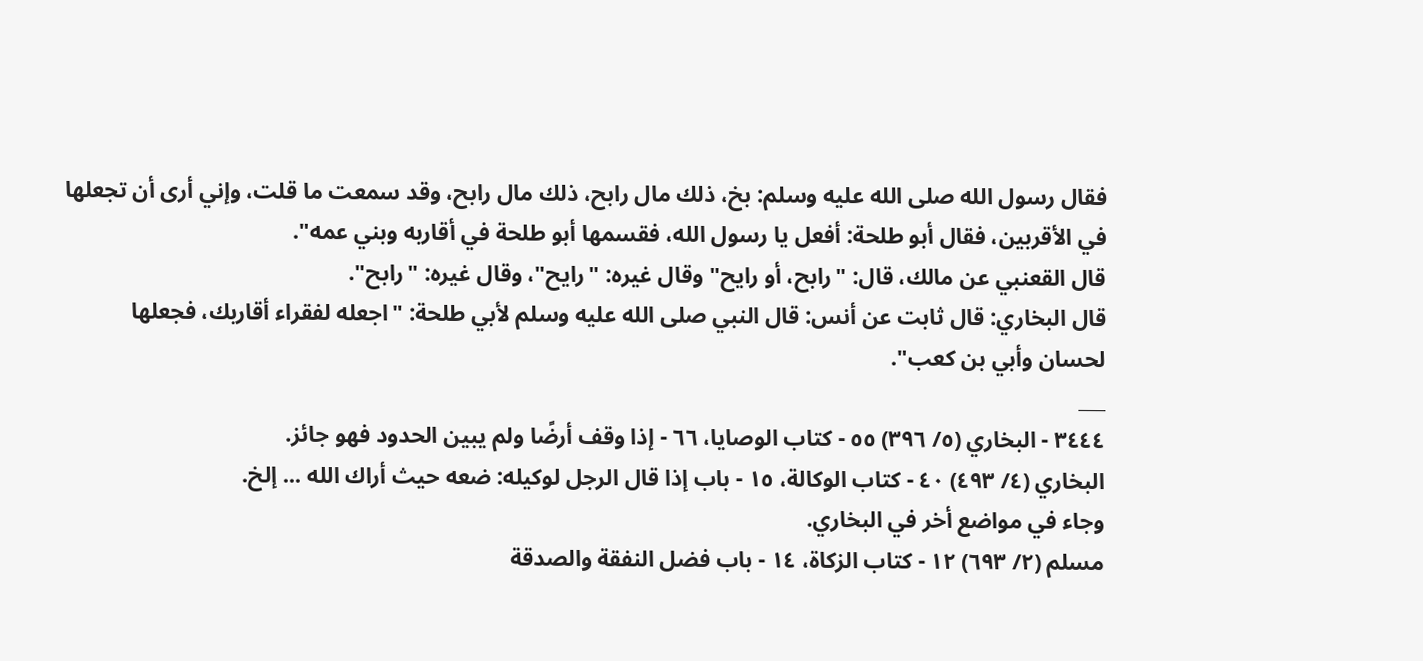فقال رسول الله صلى الله عليه وسلم: بخ، ذلك مال رابح، ذلك مال رابح، وقد سمعت ما قلت، وإني أرى أن تجعلها في الأقربين، فقال أبو طلحة: أفعل يا رسول الله، فقسمها أبو طلحة في أقاربه وبني عمه".
قال القعنبي عن مالك، قال: "رابح، أو رايح" وقال غيره: "رايح"، وقال غيره: "رابح".
قال البخاري: قال ثابت عن أنس: قال النبي صلى الله عليه وسلم لأبي طلحة: "اجعله لفقراء أقاربك، فجعلها لحسان وأبي بن كعب".
___
٣٤٤٤ - البخاري (٥/ ٣٩٦) ٥٥ - كتاب الوصايا، ٦٦ - إذا وقف أرضًا ولم يبين الحدود فهو جائز.
البخاري (٤/ ٤٩٣) ٤٠ - كتاب الوكالة، ١٥ - باب إذا قال الرجل لوكيله: ضعه حيث أراك الله ... إلخ.
وجاء في مواضع أخر في البخاري.
مسلم (٢/ ٦٩٣) ١٢ - كتاب الزكاة، ١٤ - باب فضل النفقة والصدقة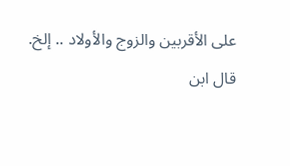على الأقربين والزوج والأولاد .. إلخ.
قال ابن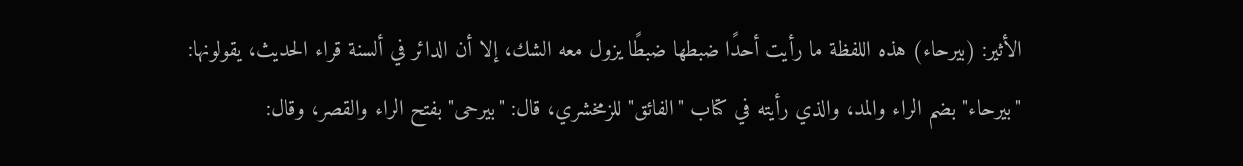الأثير: (بيرحاء) هذه اللفظة ما رأيت أحدًا ضبطها ضبطًا يزول معه الشك، إلا أن الدائر في ألسنة قراء الحديث، يقولونها: "بيرحاء" بضم الراء والمد، والذي رأيته في كتاب "الفائق" للزمخشري، قال: "بيرحى" بفتح الراء والقصر، وقال: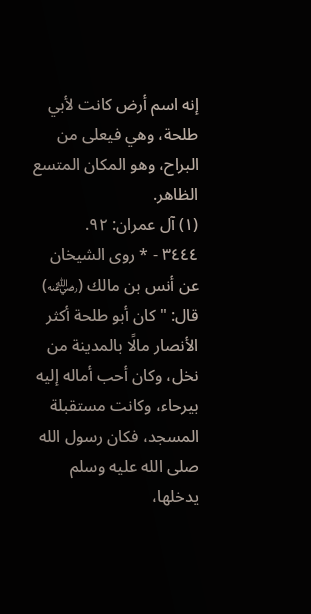إنه اسم أرض كانت لأبي طلحة، وهي فيعلى من البراح، وهو المكان المتسع الظاهر.
(١) آل عمران: ٩٢.
٣٤٤٤ - * روى الشيخان عن أنس بن مالك (﵁) قال: "كان أبو طلحة أكثر الأنصار مالًا بالمدينة من نخل، وكان أحب أماله إليه بيرحاء، وكانت مستقبلة المسجد، فكان رسول الله صلى الله عليه وسلم يدخلها،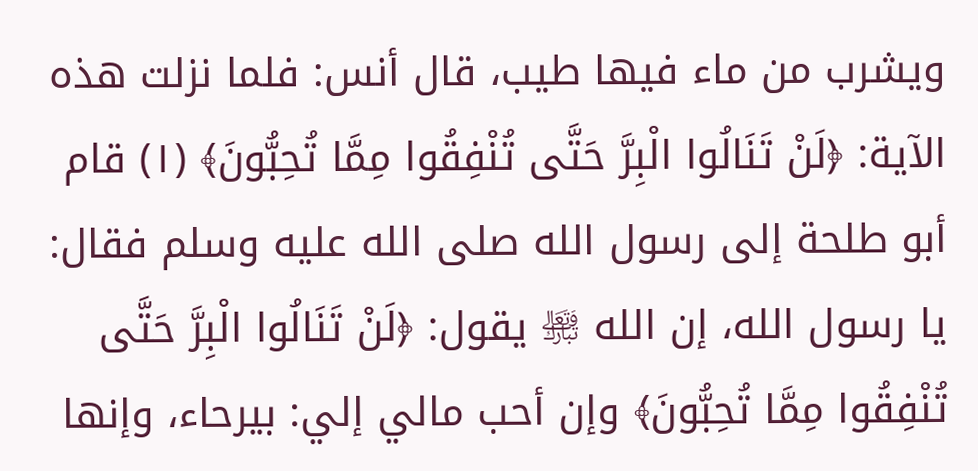ويشرب من ماء فيها طيب، قال أنس: فلما نزلت هذه الآية: ﴿لَنْ تَنَالُوا الْبِرَّ حَتَّى تُنْفِقُوا مِمَّا تُحِبُّونَ﴾ (١) قام أبو طلحة إلى رسول الله صلى الله عليه وسلم فقال: يا رسول الله، إن الله ﵎ يقول: ﴿لَنْ تَنَالُوا الْبِرَّ حَتَّى تُنْفِقُوا مِمَّا تُحِبُّونَ﴾ وإن أحب مالي إلي: بيرحاء، وإنها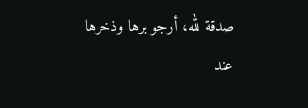صدقة لله، أرجو برها وذخرها عند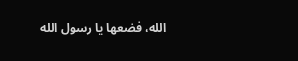الله، فضعها يا رسول الله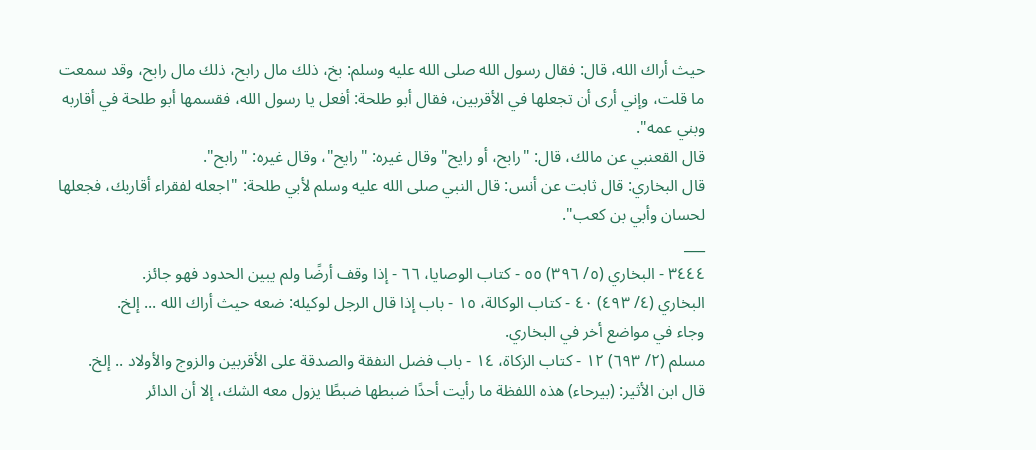حيث أراك الله، قال: فقال رسول الله صلى الله عليه وسلم: بخ، ذلك مال رابح، ذلك مال رابح، وقد سمعت ما قلت، وإني أرى أن تجعلها في الأقربين، فقال أبو طلحة: أفعل يا رسول الله، فقسمها أبو طلحة في أقاربه وبني عمه".
قال القعنبي عن مالك، قال: "رابح، أو رايح" وقال غيره: "رايح"، وقال غيره: "رابح".
قال البخاري: قال ثابت عن أنس: قال النبي صلى الله عليه وسلم لأبي طلحة: "اجعله لفقراء أقاربك، فجعلها لحسان وأبي بن كعب".
___
٣٤٤٤ - البخاري (٥/ ٣٩٦) ٥٥ - كتاب الوصايا، ٦٦ - إذا وقف أرضًا ولم يبين الحدود فهو جائز.
البخاري (٤/ ٤٩٣) ٤٠ - كتاب الوكالة، ١٥ - باب إذا قال الرجل لوكيله: ضعه حيث أراك الله ... إلخ.
وجاء في مواضع أخر في البخاري.
مسلم (٢/ ٦٩٣) ١٢ - كتاب الزكاة، ١٤ - باب فضل النفقة والصدقة على الأقربين والزوج والأولاد .. إلخ.
قال ابن الأثير: (بيرحاء) هذه اللفظة ما رأيت أحدًا ضبطها ضبطًا يزول معه الشك، إلا أن الدائر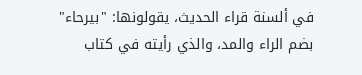في ألسنة قراء الحديث، يقولونها: "بيرحاء" بضم الراء والمد، والذي رأيته في كتاب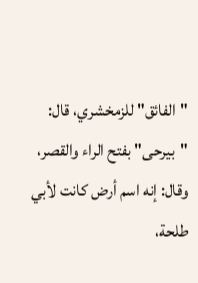"الفائق" للزمخشري، قال: "بيرحى" بفتح الراء والقصر، وقال: إنه اسم أرض كانت لأبي طلحة،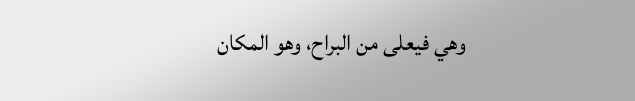وهي فيعلى من البراح، وهو المكان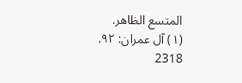المتسع الظاهر.
(١) آل عمران: ٩٢.
2318